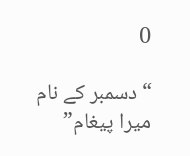0

“دسمبر کے نام میرا پیغام”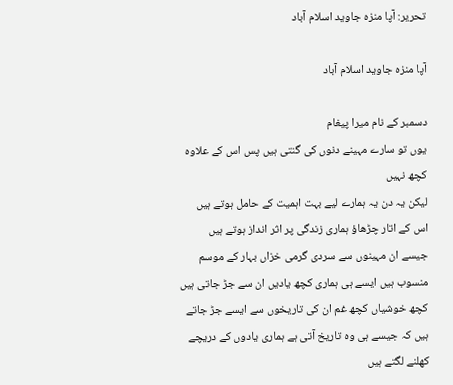تحریر: آپا منزہ جاوید اسلام آباد

آپا منزہ جاوید اسلام آباد

دسمبر کے نام میرا پیغام
یوں تو سارے مہینے دنوں کی گنتی ہیں پس اس کے علاوہ کچھ نہیں
لیکن یہ دن یہ ہمارے لیے بہت اہمیت کے حامل ہوتے ہیں
اس کے اتار چڑھاؤ ہماری زندگی پر اثر انداز ہوتے ہیں
جیسے ان مہینوں سے سردی گرمی خزاں بہار کے موسم منسوب ہیں ایسے ہی ہماری کچھ یادیں ان سے جڑ جاتی ہیں کچھ خوشیاں کچھ غم ان کی تاریخوں سے ایسے جڑ جاتے ہیں کہ جیسے ہی وہ تاریخ آتی ہے ہماری یادوں کے دریچے کھلنے لگتے ہیں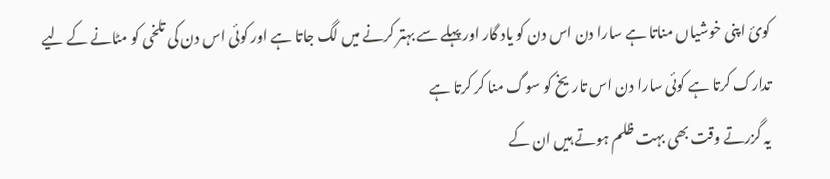کوئ اپنی خوشیاں مناتا ہے سارا دن اس دن کو یاد گار اور پہلے سے بہتر کرنے میں لگ جاتا ہے اور کوئی اس دن کی تلخی کو مٹانے کے لیے تدارک کرتا ہے کوئی سارا دن اس تاریخ کو سوگ منا کر کرتا ہے
یہ گزرتے وقت بھی بہت ظلم ہوتے ہیں ان کے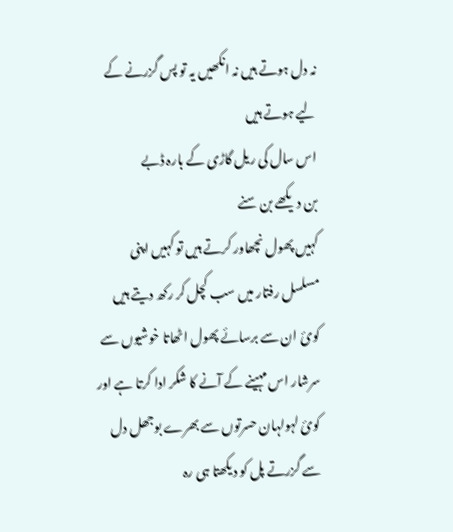نہ دل ہوتے ہیں نہ انکھیں یہ تو پس گزرنے کے لیے ہوتے ہیں
اس سال کی ریل گاڑی کے بارہ ڈبے
بن دیکھے بن سنے
کہیں پھول نچھاور کرتے ہیں تو کہیں اپنی مسلسل رفتار میں سب کچل کر رکھ دیتے ہیں
کوئ ان سے برسائے پھول اٹھاتا خوشیوں سے سرشار اس مہینے کے آنے کا شکر ادا کرتا ہے اور کوئ لہولہان حسرتوں سے بھرے بوجھل دل سے گزرتے پل کو دیکھتا ہی رہ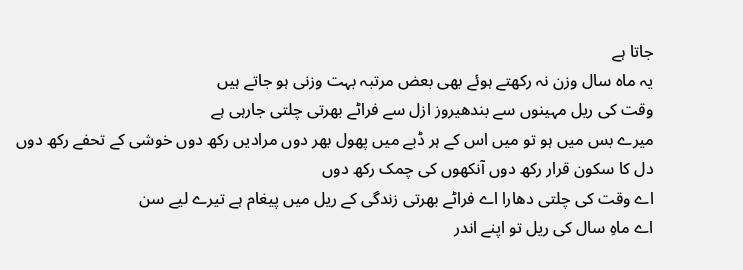جاتا ہے
یہ ماہ سال وزن نہ رکھتے ہوئے بھی بعض مرتبہ بہت وزنی ہو جاتے ہیں
وقت کی ریل مہینوں سے بندھیروز ازل سے فراٹے بھرتی چلتی جارہی ہے
میرے بس میں ہو تو میں اس کے ہر ڈبے میں پھول بھر دوں مرادیں رکھ دوں خوشی کے تحفے رکھ دوں دل کا سکون قرار رکھ دوں آنکھوں کی چمک رکھ دوں
اے وقت کی چلتی دھارا اے فراٹے بھرتی زندگی کے ریل میں پیغام ہے تیرے لیے سن
اے ماہِ سال کی ریل تو اپنے اندر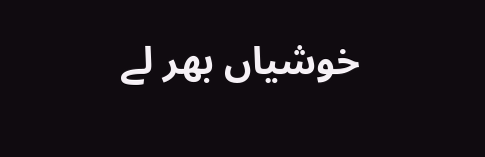خوشیاں بھر لے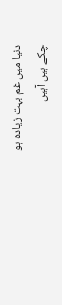دنیا میں غم بہت زیادہ ہو چکے ہیں آہیں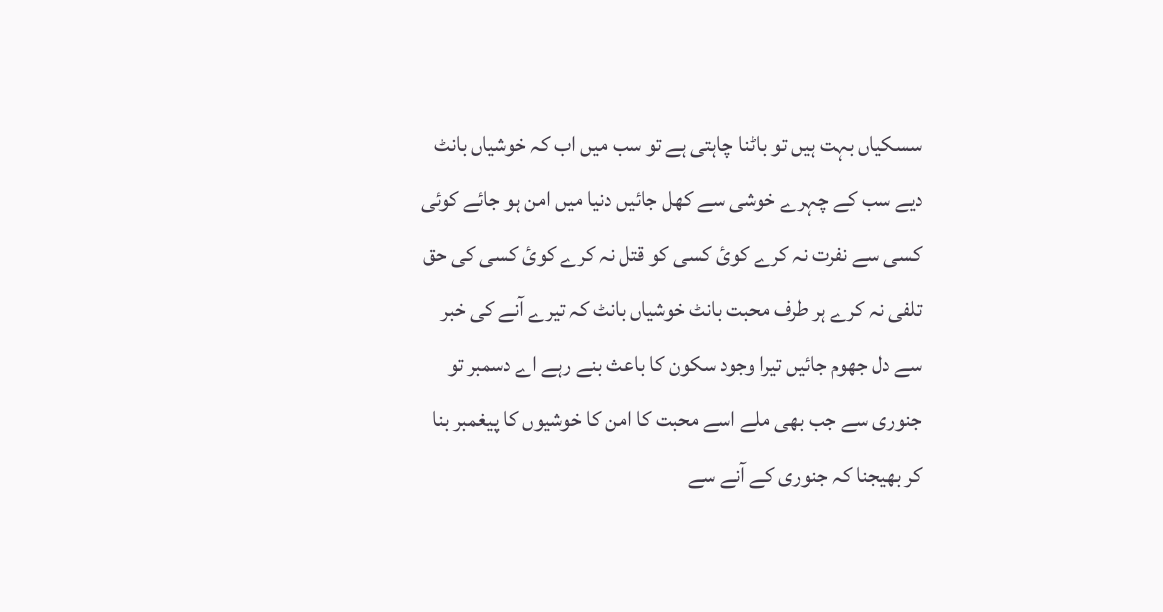سسکیاں بہت ہیں تو باٹنا چاہتی ہے تو سب میں اب کہ خوشیاں بانٹ دیے سب کے چہرے خوشی سے کھل جائیں دنیا میں امن ہو جائے کوئی کسی سے نفرت نہ کرے کوئ کسی کو قتل نہ کرے کوئ کسی کی حق تلفی نہ کرے ہر طرف محبت بانٹ خوشیاں بانٹ کہ تیرے آنے کی خبر سے دل جھوم جائیں تیرا وجود سکون کا باعث بنے رہے اے دسمبر تو جنوری سے جب بھی ملے اسے محبت کا امن کا خوشیوں کا پیغمبر بنا کر بھیجنا کہ جنوری کے آنے سے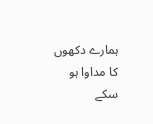ہمارے دکھوں کا مداوا ہو سکے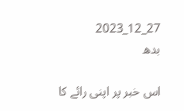27_12_2023
بدھ

اس خبر پر اپنی رائے کا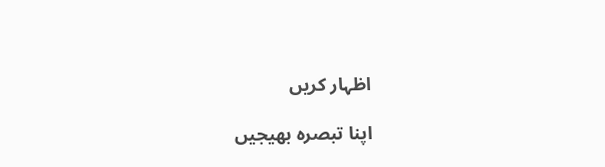اظہار کریں

اپنا تبصرہ بھیجیں